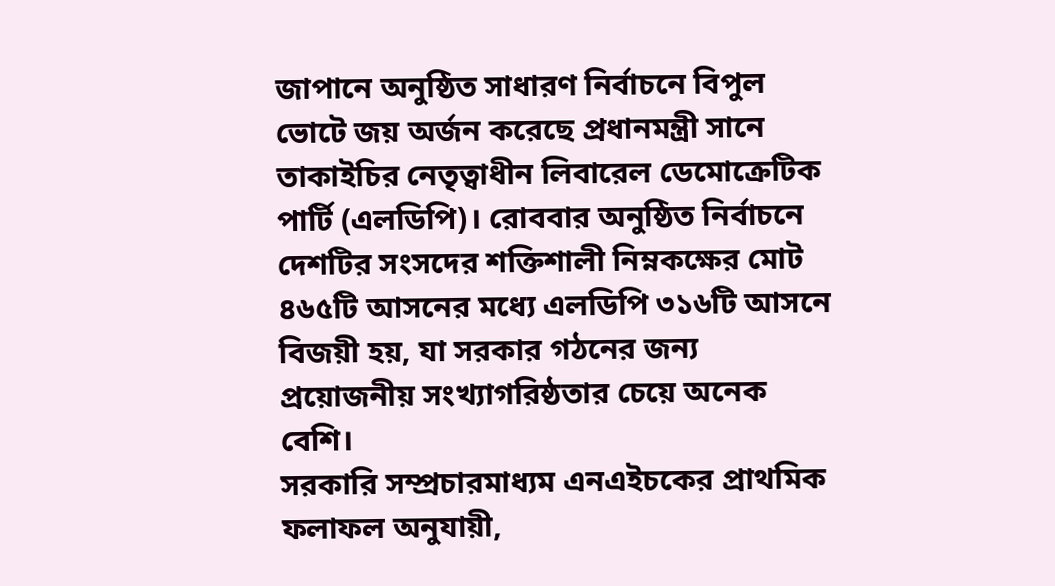জাপানে অনুষ্ঠিত সাধারণ নির্বাচনে বিপুল ভোটে জয় অর্জন করেছে প্রধানমন্ত্রী সানে তাকাইচির নেতৃত্বাধীন লিবারেল ডেমোক্রেটিক পার্টি (এলডিপি)। রোববার অনুষ্ঠিত নির্বাচনে দেশটির সংসদের শক্তিশালী নিম্নকক্ষের মোট ৪৬৫টি আসনের মধ্যে এলডিপি ৩১৬টি আসনে বিজয়ী হয়, যা সরকার গঠনের জন্য প্রয়োজনীয় সংখ্যাগরিষ্ঠতার চেয়ে অনেক বেশি।
সরকারি সম্প্রচারমাধ্যম এনএইচকের প্রাথমিক ফলাফল অনুযায়ী,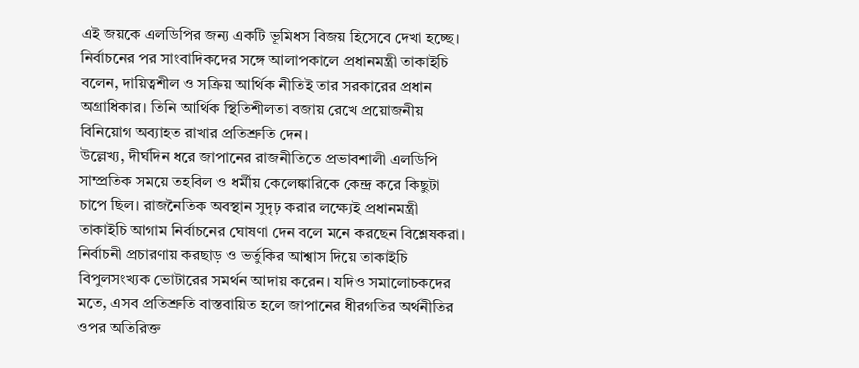এই জয়কে এলডিপির জন্য একটি ভূমিধস বিজয় হিসেবে দেখা হচ্ছে। নির্বাচনের পর সাংবাদিকদের সঙ্গে আলাপকালে প্রধানমন্ত্রী তাকাইচি বলেন, দায়িত্বশীল ও সক্রিয় আর্থিক নীতিই তার সরকারের প্রধান অগ্রাধিকার। তিনি আর্থিক স্থিতিশীলতা বজায় রেখে প্রয়োজনীয় বিনিয়োগ অব্যাহত রাখার প্রতিশ্রুতি দেন।
উল্লেখ্য, দীর্ঘদিন ধরে জাপানের রাজনীতিতে প্রভাবশালী এলডিপি সাম্প্রতিক সময়ে তহবিল ও ধর্মীয় কেলেঙ্কারিকে কেন্দ্র করে কিছুটা চাপে ছিল। রাজনৈতিক অবস্থান সুদৃঢ় করার লক্ষ্যেই প্রধানমন্ত্রী তাকাইচি আগাম নির্বাচনের ঘোষণা দেন বলে মনে করছেন বিশ্লেষকরা।
নির্বাচনী প্রচারণায় করছাড় ও ভর্তুকির আশ্বাস দিয়ে তাকাইচি বিপুলসংখ্যক ভোটারের সমর্থন আদায় করেন। যদিও সমালোচকদের মতে, এসব প্রতিশ্রুতি বাস্তবায়িত হলে জাপানের ধীরগতির অর্থনীতির ওপর অতিরিক্ত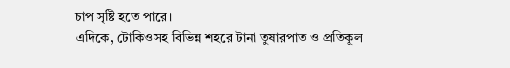চাপ সৃষ্টি হতে পারে।
এদিকে, টোকিওসহ বিভিন্ন শহরে টানা তুষারপাত ও প্রতিকূল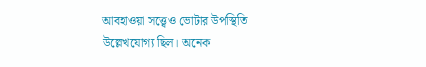আবহাওয়া সত্ত্বেও ভোটার উপস্থিতি উল্লেখযোগ্য ছিল। অনেক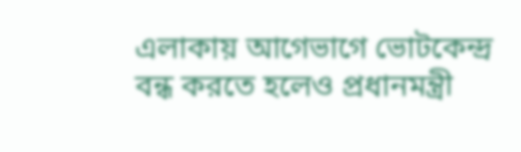এলাকায় আগেভাগে ভোটকেন্দ্র বন্ধ করতে হলেও প্রধানমন্ত্রী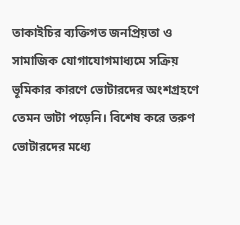তাকাইচির ব্যক্তিগত জনপ্রিয়তা ও সামাজিক যোগাযোগমাধ্যমে সক্রিয় ভূমিকার কারণে ভোটারদের অংশগ্রহণে তেমন ভাটা পড়েনি। বিশেষ করে তরুণ ভোটারদের মধ্যে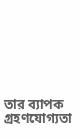তার ব্যাপক গ্রহণযোগ্যতা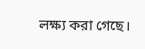লক্ষ্য করা গেছে।